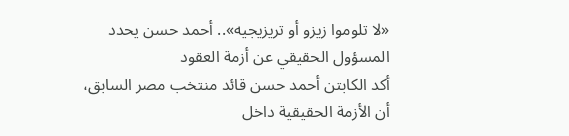«لا تلوموا زيزو أو تريزيجيه».. أحمد حسن يحدد المسؤول الحقيقي عن أزمة العقود
أكد الكابتن أحمد حسن قائد منتخب مصر السابق، أن الأزمة الحقيقية داخل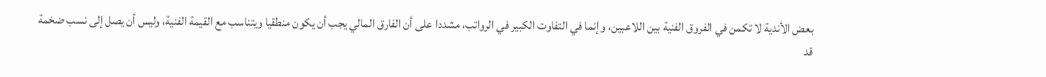بعض الأندية لا تكمن في الفروق الفنية بين اللاعبين، وإنما في التفاوت الكبير في الرواتب، مشددا على أن الفارق المالي يجب أن يكون منطقيا ويتناسب مع القيمة الفنية، وليس أن يصل إلى نسب ضخمة قد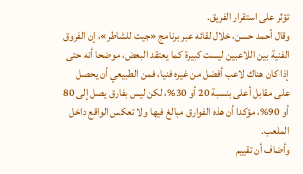تؤثر على استقرار الفريق.
وقال أحمد حسن، خلال لقائه عبر برنامج «جيت للشاطر»، إن الفروق الفنية بين اللاعبين ليست كبيرة كما يعتقد البعض، موضحا أنه حتى إذا كان هناك لاعب أفضل من غيره فنيا، فمن الطبيعي أن يحصل على مقابل أعلى بنسبة 20 أو 30%، لكن ليس بفارق يصل إلى 80 أو 90%، مؤكدا أن هذه الفوارق مبالغ فيها ولا تعكس الواقع داخل الملعب.
وأضاف أن تقييم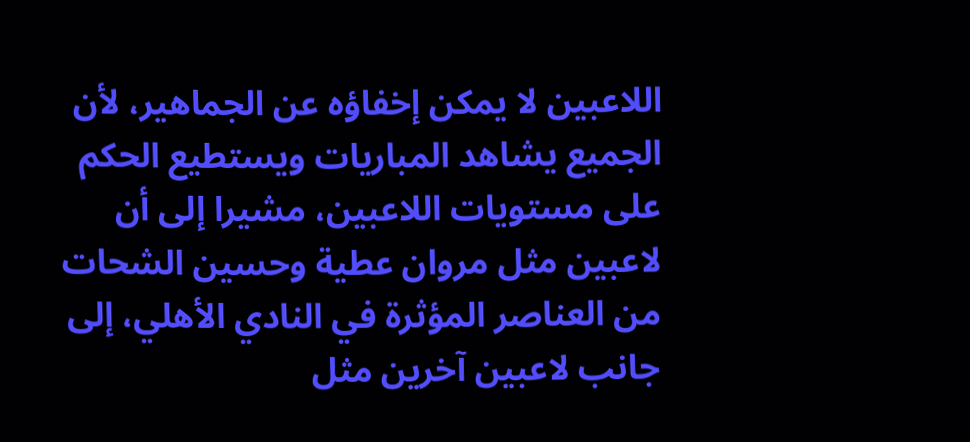اللاعبين لا يمكن إخفاؤه عن الجماهير، لأن الجميع يشاهد المباريات ويستطيع الحكم على مستويات اللاعبين، مشيرا إلى أن لاعبين مثل مروان عطية وحسين الشحات من العناصر المؤثرة في النادي الأهلي، إلى جانب لاعبين آخرين مثل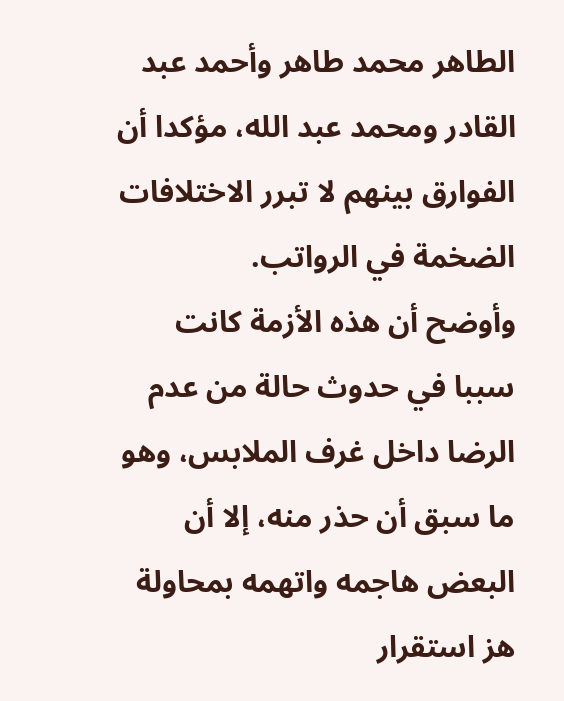الطاهر محمد طاهر وأحمد عبد القادر ومحمد عبد الله، مؤكدا أن الفوارق بينهم لا تبرر الاختلافات الضخمة في الرواتب.
وأوضح أن هذه الأزمة كانت سببا في حدوث حالة من عدم الرضا داخل غرف الملابس، وهو ما سبق أن حذر منه، إلا أن البعض هاجمه واتهمه بمحاولة هز استقرار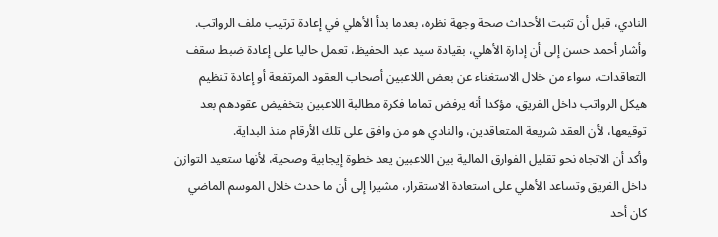النادي، قبل أن تثبت الأحداث صحة وجهة نظره، بعدما بدأ الأهلي في إعادة ترتيب ملف الرواتب.
وأشار أحمد حسن إلى أن إدارة الأهلي، بقيادة سيد عبد الحفيظ، تعمل حاليا على إعادة ضبط سقف التعاقدات، سواء من خلال الاستغناء عن بعض اللاعبين أصحاب العقود المرتفعة أو إعادة تنظيم هيكل الرواتب داخل الفريق، مؤكدا أنه يرفض تماما فكرة مطالبة اللاعبين بتخفيض عقودهم بعد توقيعها، لأن العقد شريعة المتعاقدين، والنادي هو من وافق على تلك الأرقام منذ البداية.
وأكد أن الاتجاه نحو تقليل الفوارق المالية بين اللاعبين يعد خطوة إيجابية وصحية، لأنها ستعيد التوازن داخل الفريق وتساعد الأهلي على استعادة الاستقرار، مشيرا إلى أن ما حدث خلال الموسم الماضي كان أحد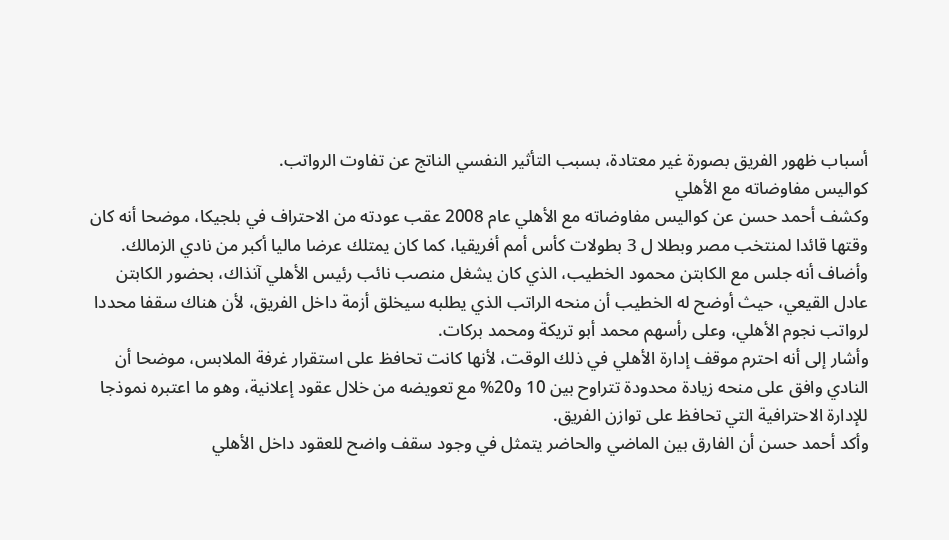أسباب ظهور الفريق بصورة غير معتادة، بسبب التأثير النفسي الناتج عن تفاوت الرواتب.
كواليس مفاوضاته مع الأهلي
وكشف أحمد حسن عن كواليس مفاوضاته مع الأهلي عام 2008 عقب عودته من الاحتراف في بلجيكا، موضحا أنه كان وقتها قائدا لمنتخب مصر وبطلا ل 3 بطولات كأس أمم أفريقيا، كما كان يمتلك عرضا ماليا أكبر من نادي الزمالك.
وأضاف أنه جلس مع الكابتن محمود الخطيب، الذي كان يشغل منصب نائب رئيس الأهلي آنذاك، بحضور الكابتن عادل القيعي، حيث أوضح له الخطيب أن منحه الراتب الذي يطلبه سيخلق أزمة داخل الفريق، لأن هناك سقفا محددا لرواتب نجوم الأهلي، وعلى رأسهم محمد أبو تريكة ومحمد بركات.
وأشار إلى أنه احترم موقف إدارة الأهلي في ذلك الوقت، لأنها كانت تحافظ على استقرار غرفة الملابس، موضحا أن النادي وافق على منحه زيادة محدودة تتراوح بين 10 و20% مع تعويضه من خلال عقود إعلانية، وهو ما اعتبره نموذجا للإدارة الاحترافية التي تحافظ على توازن الفريق.
وأكد أحمد حسن أن الفارق بين الماضي والحاضر يتمثل في وجود سقف واضح للعقود داخل الأهلي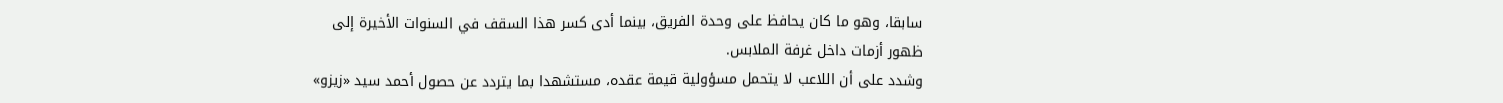سابقا، وهو ما كان يحافظ على وحدة الفريق، بينما أدى كسر هذا السقف في السنوات الأخيرة إلى ظهور أزمات داخل غرفة الملابس.
وشدد على أن اللاعب لا يتحمل مسؤولية قيمة عقده، مستشهدا بما يتردد عن حصول أحمد سيد «زيزو»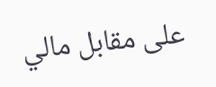على مقابل مالي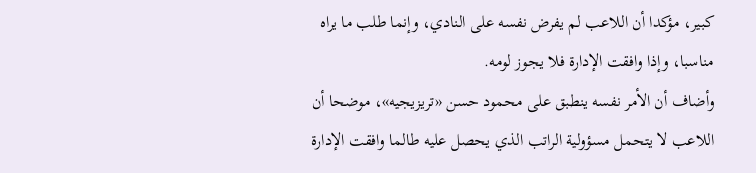كبير، مؤكدا أن اللاعب لم يفرض نفسه على النادي، وإنما طلب ما يراه مناسبا، وإذا وافقت الإدارة فلا يجوز لومه.
وأضاف أن الأمر نفسه ينطبق على محمود حسن «تريزيجيه»، موضحا أن اللاعب لا يتحمل مسؤولية الراتب الذي يحصل عليه طالما وافقت الإدارة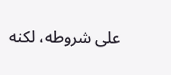على شروطه، لكنه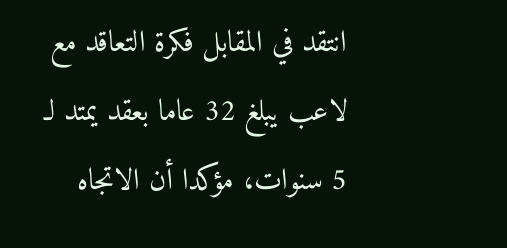انتقد في المقابل فكرة التعاقد مع لاعب يبلغ 32 عاما بعقد يمتد لـ 5 سنوات، مؤكدا أن الاتجاه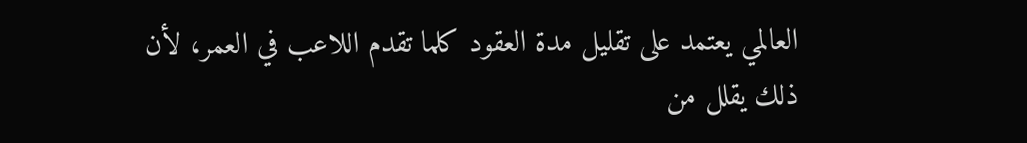العالمي يعتمد على تقليل مدة العقود كلما تقدم اللاعب في العمر، لأن ذلك يقلل من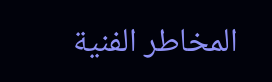المخاطر الفنية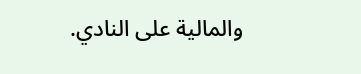والمالية على النادي.